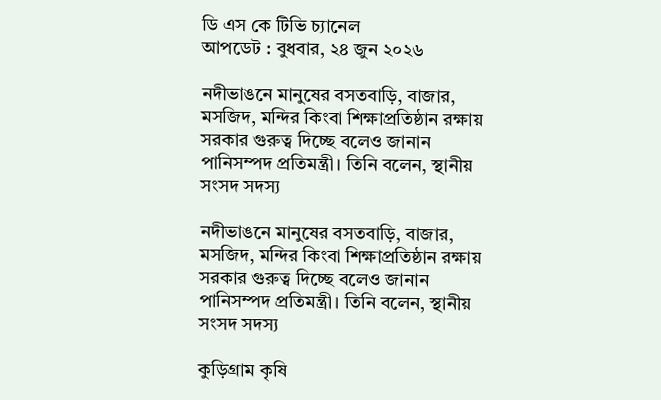ডি এস কে টিভি চ্যানেল
আপডেট : বুধবার, ২৪ জুন ২০২৬

নদীভাঙনে মানুষের বসতবাড়ি, বাজার, মসজিদ, মন্দির কিংবা শিক্ষাপ্রতিষ্ঠান রক্ষায় সরকার গুরুত্ব দিচ্ছে বলেও জানান পানিসম্পদ প্রতিমন্ত্রী। তিনি বলেন, স্থানীয় সংসদ সদস্য

নদীভাঙনে মানুষের বসতবাড়ি, বাজার, মসজিদ, মন্দির কিংবা শিক্ষাপ্রতিষ্ঠান রক্ষায় সরকার গুরুত্ব দিচ্ছে বলেও জানান পানিসম্পদ প্রতিমন্ত্রী। তিনি বলেন, স্থানীয় সংসদ সদস্য

কুড়িগ্রাম কৃষি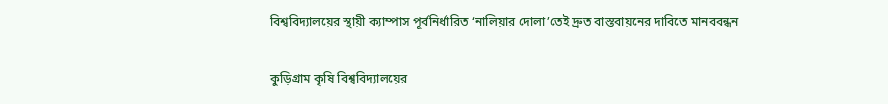বিশ্ববিদ্যালয়ের স্থায়ী ক্যাম্পাস পূর্বনির্ধারিত ‘নালিয়ার দোলা’তেই দ্রুত বাস্তবায়নের দাবিতে মানববন্ধন

কুড়িগ্রাম কৃষি বিশ্ববিদ্যালয়ের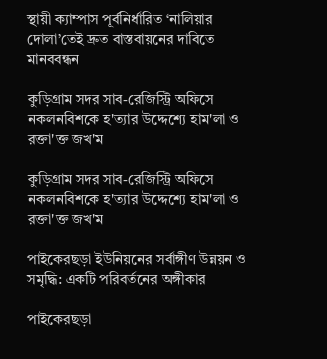স্থায়ী ক্যাম্পাস পূর্বনির্ধারিত ‘নালিয়ার দোলা’তেই দ্রুত বাস্তবায়নের দাবিতে মানববন্ধন

কুড়িগ্রাম সদর সাব-রেজিস্ট্রি অফিসে নকলনবিশকে হ'ত্যার উদ্দেশ্যে হাম'লা ও রক্তা'ক্ত জখ'ম

কুড়িগ্রাম সদর সাব-রেজিস্ট্রি অফিসে নকলনবিশকে হ'ত্যার উদ্দেশ্যে হাম'লা ও রক্তা'ক্ত জখ'ম

পাইকেরছড়া ইউনিয়নের সর্বাঙ্গীণ উন্নয়ন ও সমৃদ্ধি: একটি পরিবর্তনের অঙ্গীকার

পাইকেরছড়া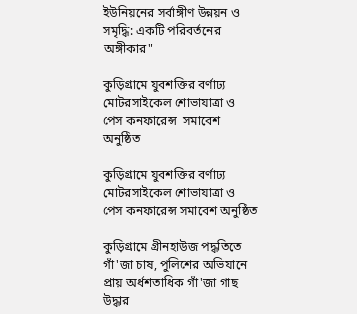ইউনিয়নের সর্বাঙ্গীণ উন্নয়ন ও সমৃদ্ধি: একটি পরিবর্তনের অঙ্গীকার"

কুড়িগ্রামে যুবশক্তির বর্ণাঢ্য মোটরসাইকেল শোভাযাত্রা ও পেস কনফারেন্স  সমাবেশ অনুষ্ঠিত

কুড়িগ্রামে যুবশক্তির বর্ণাঢ্য মোটরসাইকেল শোভাযাত্রা ও পেস কনফারেন্স সমাবেশ অনুষ্ঠিত

কুড়িগ্রামে গ্রীনহাউজ পদ্ধতিতে গাঁ'জা চাষ, পুলিশের অভিযানে প্রায় অর্ধশতাধিক গাঁ'জা গাছ উদ্ধার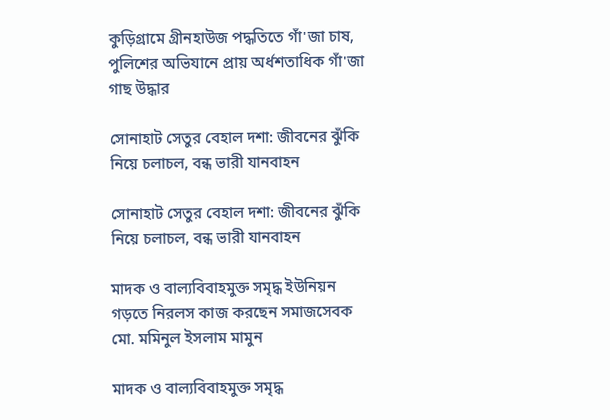কুড়িগ্রামে গ্রীনহাউজ পদ্ধতিতে গাঁ'জা চাষ, পুলিশের অভিযানে প্রায় অর্ধশতাধিক গাঁ'জা গাছ উদ্ধার

সোনাহাট সেতুর বেহাল দশা: জীবনের ঝুঁকি নিয়ে চলাচল, বন্ধ ভারী যানবাহন

সোনাহাট সেতুর বেহাল দশা: জীবনের ঝুঁকি নিয়ে চলাচল, বন্ধ ভারী যানবাহন

মাদক ও বাল্যবিবাহমুক্ত সমৃদ্ধ ইউনিয়ন গড়তে নিরলস কাজ করছেন সমাজসেবক মো. মমিনুল ইসলাম মামুন

মাদক ও বাল্যবিবাহমুক্ত সমৃদ্ধ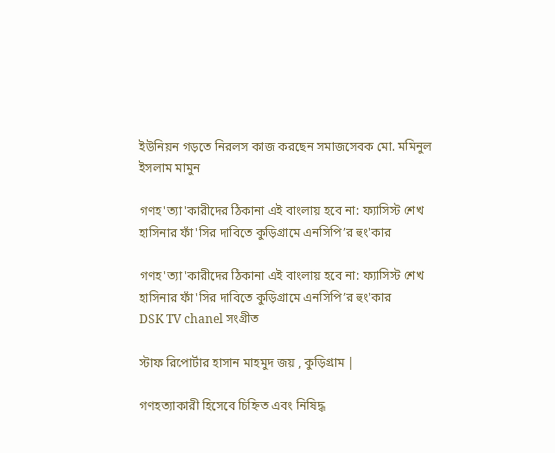ইউনিয়ন গড়তে নিরলস কাজ করছেন সমাজসেবক মো. মমিনুল ইসলাম মামুন

গণহ'ত্যা'কারীদের ঠিকানা এই বাংলায় হবে না: ফ্যাসিস্ট শেখ হাসিনার ফাঁ'সির দাবিতে কুড়িগ্রামে এনসিপি’র হুং'কার

গণহ'ত্যা'কারীদের ঠিকানা এই বাংলায় হবে না: ফ্যাসিস্ট শেখ হাসিনার ফাঁ'সির দাবিতে কুড়িগ্রামে এনসিপি’র হুং'কার
DSK TV chanel সংগ্রীত

স্টাফ রিপোর্টার হাসান মাহমুদ জয় , কুড়িগ্রাম |

গণহত্যাকারী হিসেবে চিহ্নিত এবং নিষিদ্ধ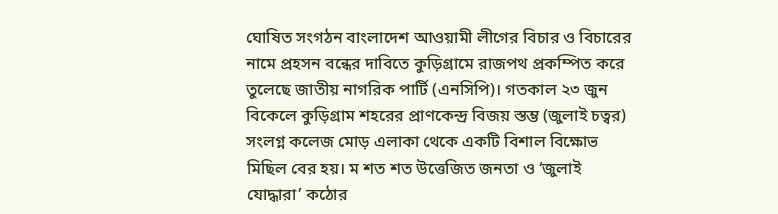ঘোষিত সংগঠন বাংলাদেশ আওয়ামী লীগের বিচার ও বিচারের নামে প্রহসন বন্ধের দাবিতে কুড়িগ্রামে রাজপথ প্রকম্পিত করে তুলেছে জাতীয় নাগরিক পার্টি (এনসিপি)। গতকাল ২৩ জুন বিকেলে কুড়িগ্রাম শহরের প্রাণকেন্দ্র বিজয় স্তম্ভ (জুলাই চত্বর) সংলগ্ন কলেজ মোড় এলাকা থেকে একটি বিশাল বিক্ষোভ মিছিল বের হয়। ম শত শত উত্তেজিত জনতা ও ‘জুলাই যোদ্ধারা’ কঠোর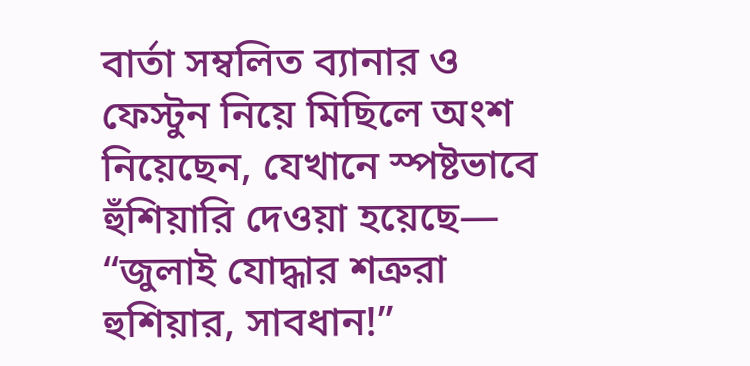বার্তা সম্বলিত ব্যানার ও ফেস্টুন নিয়ে মিছিলে অংশ নিয়েছেন, যেখানে স্পষ্টভাবে হুঁশিয়ারি দেওয়া হয়েছে— “জুলাই যোদ্ধার শত্রুরা হুশিয়ার, সাবধান!”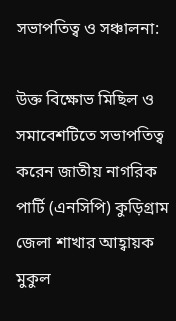সভাপতিত্ব ও সঞ্চালনা:

উক্ত বিক্ষোভ মিছিল ও সমাবেশটিতে সভাপতিত্ব করেন জাতীয় নাগরিক পার্টি (এনসিপি) কুড়িগ্রাম জেলা শাখার আহ্বায়ক মুকুল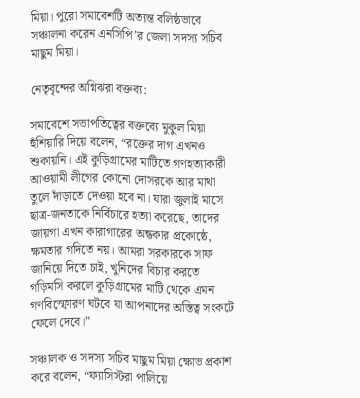মিয়া। পুরো সমাবেশটি অত্যন্ত বলিষ্ঠভাবে সঞ্চালনা করেন এনসিপি’র জেলা সদস্য সচিব মাছুম মিয়া।

নেতৃবৃন্দের অগ্নিঝরা বক্তব্য:

সমাবেশে সভাপতিত্বের বক্তব্যে মুকুল মিয়া হুঁশিয়ারি দিয়ে বলেন, “রক্তের দাগ এখনও শুকায়নি। এই কুড়িগ্রামের মাটিতে গণহত্যাকারী আওয়ামী লীগের কোনো দোসরকে আর মাথা তুলে দাঁড়াতে দেওয়া হবে না। যারা জুলাই মাসে ছাত্র-জনতাকে নির্বিচারে হত্যা করেছে, তাদের জায়গা এখন কারাগারের অন্ধকার প্রকোষ্ঠে, ক্ষমতার গদিতে নয়। আমরা সরকারকে সাফ জানিয়ে দিতে চাই, খুনিদের বিচার করতে গড়িমসি করলে কুড়িগ্রামের মাটি থেকে এমন গণবিস্ফোরণ ঘটবে যা আপনাদের অস্তিত্ব সংকটে ফেলে দেবে।”

সঞ্চালক ও সদস্য সচিব মাছুম মিয়া ক্ষোভ প্রকাশ করে বলেন, “ফ্যাসিস্টরা পালিয়ে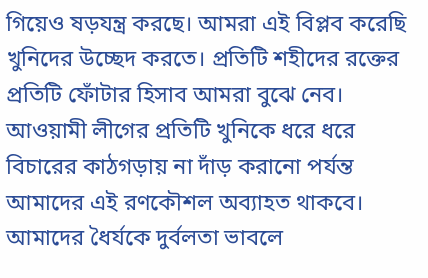গিয়েও ষড়যন্ত্র করছে। আমরা এই বিপ্লব করেছি খুনিদের উচ্ছেদ করতে। প্রতিটি শহীদের রক্তের প্রতিটি ফোঁটার হিসাব আমরা বুঝে নেব। আওয়ামী লীগের প্রতিটি খুনিকে ধরে ধরে বিচারের কাঠগড়ায় না দাঁড় করানো পর্যন্ত আমাদের এই রণকৌশল অব্যাহত থাকবে। আমাদের ধৈর্যকে দুর্বলতা ভাবলে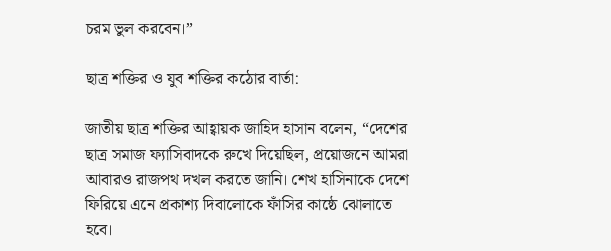চরম ভুল করবেন।”

ছাত্র শক্তির ও যুব শক্তির কঠোর বার্তা:

জাতীয় ছাত্র শক্তির আহ্বায়ক জাহিদ হাসান বলেন, “দেশের ছাত্র সমাজ ফ্যাসিবাদকে রুখে দিয়েছিল, প্রয়োজনে আমরা আবারও রাজপথ দখল করতে জানি। শেখ হাসিনাকে দেশে ফিরিয়ে এনে প্রকাশ্য দিবালোকে ফাঁসির কাষ্ঠে ঝোলাতে হবে।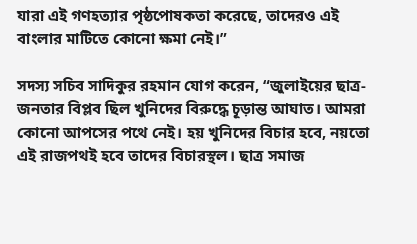যারা এই গণহত্যার পৃষ্ঠপোষকতা করেছে, তাদেরও এই বাংলার মাটিতে কোনো ক্ষমা নেই।”

সদস্য সচিব সাদিকুর রহমান যোগ করেন, “জুলাইয়ের ছাত্র-জনতার বিপ্লব ছিল খুনিদের বিরুদ্ধে চূড়ান্ত আঘাত। আমরা কোনো আপসের পথে নেই। হয় খুনিদের বিচার হবে, নয়তো এই রাজপথই হবে তাদের বিচারস্থল। ছাত্র সমাজ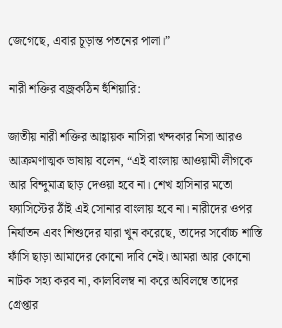জেগেছে, এবার চূড়ান্ত পতনের পালা।”

নারী শক্তির বজ্রকঠিন হুঁশিয়ারি:

জাতীয় নারী শক্তির আহ্বায়ক নাসিরা খন্দকার নিসা আরও আক্রমণাত্মক ভাষায় বলেন, “এই বাংলায় আওয়ামী লীগকে আর বিন্দুমাত্র ছাড় দেওয়া হবে না। শেখ হাসিনার মতো ফ্যাসিস্টের ঠাঁই এই সোনার বাংলায় হবে না। নারীদের ওপর নির্যাতন এবং শিশুদের যারা খুন করেছে, তাদের সর্বোচ্চ শাস্তি ফাঁসি ছাড়া আমাদের কোনো দাবি নেই। আমরা আর কোনো নাটক সহ্য করব না, কালবিলম্ব না করে অবিলম্বে তাদের গ্রেপ্তার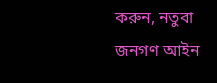করুন, নতুবা জনগণ আইন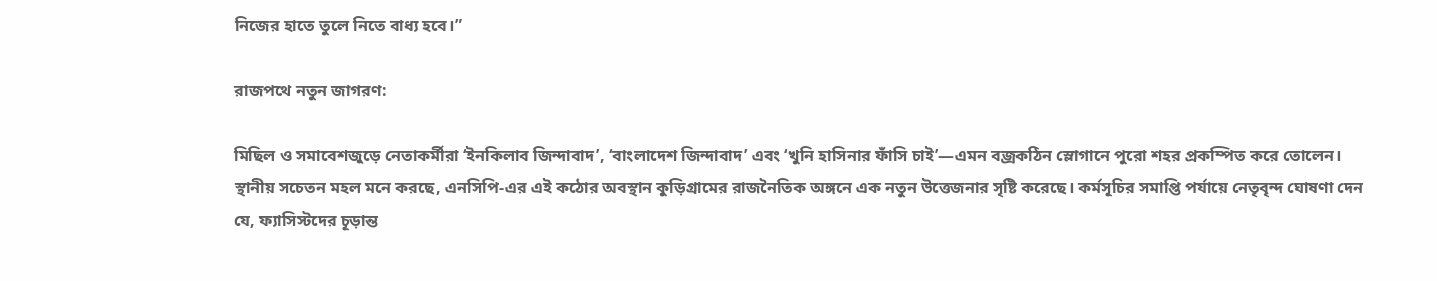নিজের হাতে তুলে নিতে বাধ্য হবে।”

রাজপথে নতুন জাগরণ:

মিছিল ও সমাবেশজুড়ে নেতাকর্মীরা ‘ইনকিলাব জিন্দাবাদ’, ‘বাংলাদেশ জিন্দাবাদ’ এবং ‘খুনি হাসিনার ফাঁসি চাই’—এমন বজ্রকঠিন স্লোগানে পুরো শহর প্রকম্পিত করে তোলেন। স্থানীয় সচেতন মহল মনে করছে, এনসিপি-এর এই কঠোর অবস্থান কুড়িগ্রামের রাজনৈতিক অঙ্গনে এক নতুন উত্তেজনার সৃষ্টি করেছে। কর্মসূচির সমাপ্তি পর্যায়ে নেতৃবৃন্দ ঘোষণা দেন যে, ফ্যাসিস্টদের চূড়ান্ত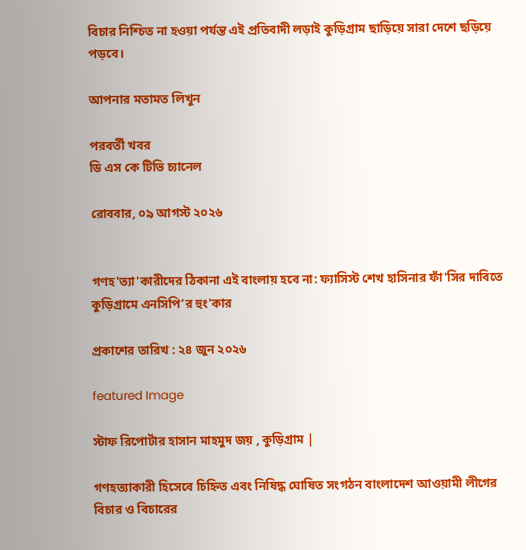বিচার নিশ্চিত না হওয়া পর্যন্ত এই প্রতিবাদী লড়াই কুড়িগ্রাম ছাড়িয়ে সারা দেশে ছড়িয়ে পড়বে।

আপনার মতামত লিখুন

পরবর্তী খবর
ডি এস কে টিভি চ্যানেল

রোববার, ০৯ আগস্ট ২০২৬


গণহ'ত্যা'কারীদের ঠিকানা এই বাংলায় হবে না: ফ্যাসিস্ট শেখ হাসিনার ফাঁ'সির দাবিতে কুড়িগ্রামে এনসিপি’র হুং'কার

প্রকাশের তারিখ : ২৪ জুন ২০২৬

featured Image

স্টাফ রিপোর্টার হাসান মাহমুদ জয় , কুড়িগ্রাম |

গণহত্যাকারী হিসেবে চিহ্নিত এবং নিষিদ্ধ ঘোষিত সংগঠন বাংলাদেশ আওয়ামী লীগের বিচার ও বিচারের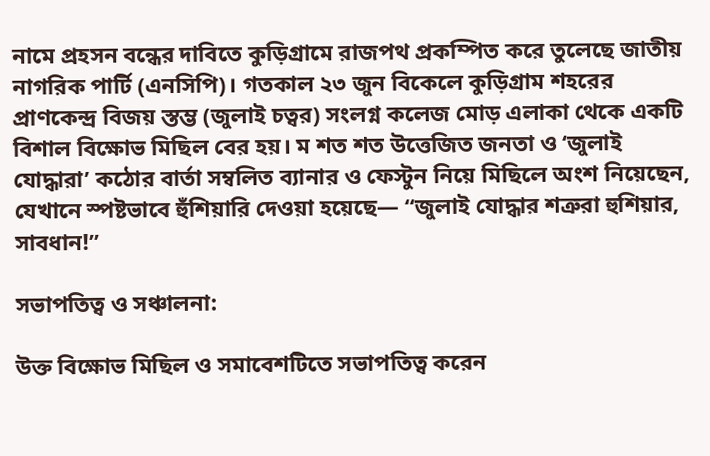নামে প্রহসন বন্ধের দাবিতে কুড়িগ্রামে রাজপথ প্রকম্পিত করে তুলেছে জাতীয় নাগরিক পার্টি (এনসিপি)। গতকাল ২৩ জুন বিকেলে কুড়িগ্রাম শহরের প্রাণকেন্দ্র বিজয় স্তম্ভ (জুলাই চত্বর) সংলগ্ন কলেজ মোড় এলাকা থেকে একটি বিশাল বিক্ষোভ মিছিল বের হয়। ম শত শত উত্তেজিত জনতা ও ‘জুলাই যোদ্ধারা’ কঠোর বার্তা সম্বলিত ব্যানার ও ফেস্টুন নিয়ে মিছিলে অংশ নিয়েছেন, যেখানে স্পষ্টভাবে হুঁশিয়ারি দেওয়া হয়েছে— “জুলাই যোদ্ধার শত্রুরা হুশিয়ার, সাবধান!”

সভাপতিত্ব ও সঞ্চালনা:

উক্ত বিক্ষোভ মিছিল ও সমাবেশটিতে সভাপতিত্ব করেন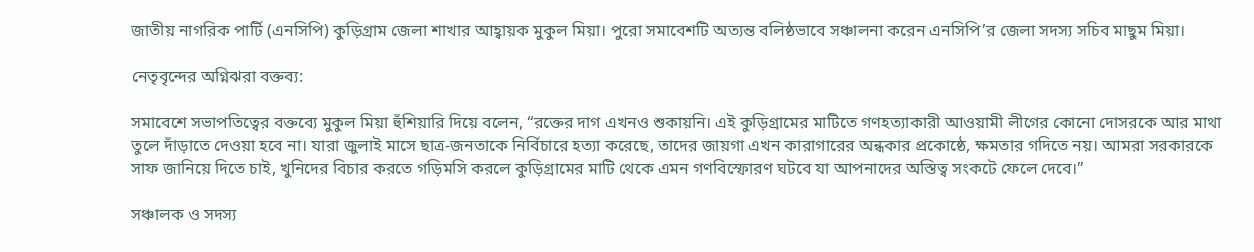জাতীয় নাগরিক পার্টি (এনসিপি) কুড়িগ্রাম জেলা শাখার আহ্বায়ক মুকুল মিয়া। পুরো সমাবেশটি অত্যন্ত বলিষ্ঠভাবে সঞ্চালনা করেন এনসিপি’র জেলা সদস্য সচিব মাছুম মিয়া।

নেতৃবৃন্দের অগ্নিঝরা বক্তব্য:

সমাবেশে সভাপতিত্বের বক্তব্যে মুকুল মিয়া হুঁশিয়ারি দিয়ে বলেন, “রক্তের দাগ এখনও শুকায়নি। এই কুড়িগ্রামের মাটিতে গণহত্যাকারী আওয়ামী লীগের কোনো দোসরকে আর মাথা তুলে দাঁড়াতে দেওয়া হবে না। যারা জুলাই মাসে ছাত্র-জনতাকে নির্বিচারে হত্যা করেছে, তাদের জায়গা এখন কারাগারের অন্ধকার প্রকোষ্ঠে, ক্ষমতার গদিতে নয়। আমরা সরকারকে সাফ জানিয়ে দিতে চাই, খুনিদের বিচার করতে গড়িমসি করলে কুড়িগ্রামের মাটি থেকে এমন গণবিস্ফোরণ ঘটবে যা আপনাদের অস্তিত্ব সংকটে ফেলে দেবে।”

সঞ্চালক ও সদস্য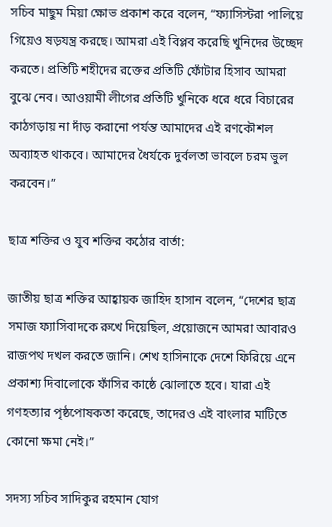সচিব মাছুম মিয়া ক্ষোভ প্রকাশ করে বলেন, “ফ্যাসিস্টরা পালিয়ে গিয়েও ষড়যন্ত্র করছে। আমরা এই বিপ্লব করেছি খুনিদের উচ্ছেদ করতে। প্রতিটি শহীদের রক্তের প্রতিটি ফোঁটার হিসাব আমরা বুঝে নেব। আওয়ামী লীগের প্রতিটি খুনিকে ধরে ধরে বিচারের কাঠগড়ায় না দাঁড় করানো পর্যন্ত আমাদের এই রণকৌশল অব্যাহত থাকবে। আমাদের ধৈর্যকে দুর্বলতা ভাবলে চরম ভুল করবেন।”

ছাত্র শক্তির ও যুব শক্তির কঠোর বার্তা:

জাতীয় ছাত্র শক্তির আহ্বায়ক জাহিদ হাসান বলেন, “দেশের ছাত্র সমাজ ফ্যাসিবাদকে রুখে দিয়েছিল, প্রয়োজনে আমরা আবারও রাজপথ দখল করতে জানি। শেখ হাসিনাকে দেশে ফিরিয়ে এনে প্রকাশ্য দিবালোকে ফাঁসির কাষ্ঠে ঝোলাতে হবে। যারা এই গণহত্যার পৃষ্ঠপোষকতা করেছে, তাদেরও এই বাংলার মাটিতে কোনো ক্ষমা নেই।”

সদস্য সচিব সাদিকুর রহমান যোগ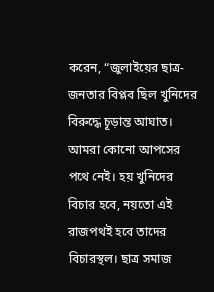করেন, “জুলাইয়ের ছাত্র-জনতার বিপ্লব ছিল খুনিদের বিরুদ্ধে চূড়ান্ত আঘাত। আমরা কোনো আপসের পথে নেই। হয় খুনিদের বিচার হবে, নয়তো এই রাজপথই হবে তাদের বিচারস্থল। ছাত্র সমাজ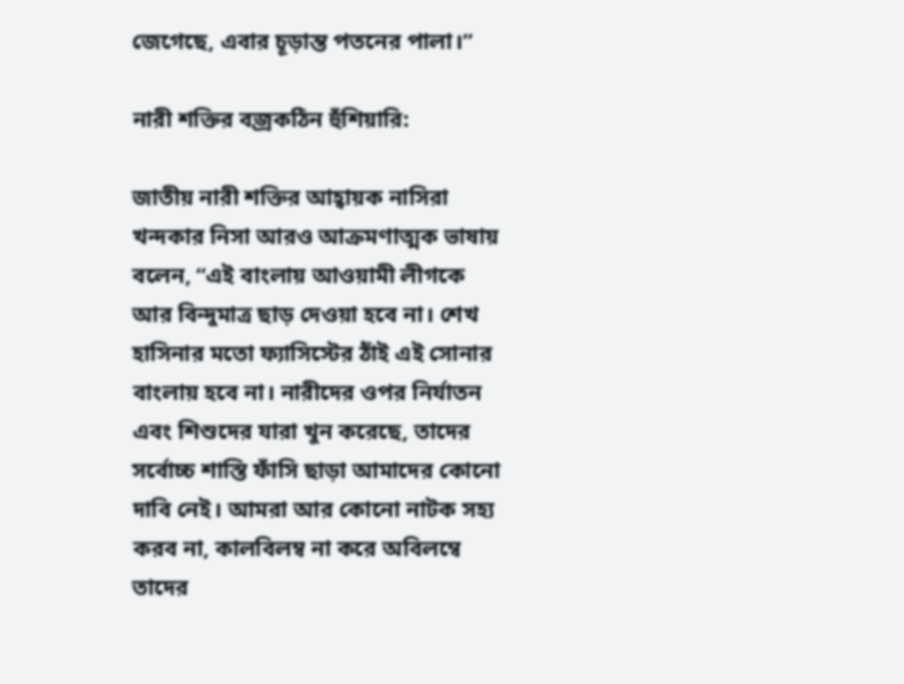জেগেছে, এবার চূড়ান্ত পতনের পালা।”

নারী শক্তির বজ্রকঠিন হুঁশিয়ারি:

জাতীয় নারী শক্তির আহ্বায়ক নাসিরা খন্দকার নিসা আরও আক্রমণাত্মক ভাষায় বলেন, “এই বাংলায় আওয়ামী লীগকে আর বিন্দুমাত্র ছাড় দেওয়া হবে না। শেখ হাসিনার মতো ফ্যাসিস্টের ঠাঁই এই সোনার বাংলায় হবে না। নারীদের ওপর নির্যাতন এবং শিশুদের যারা খুন করেছে, তাদের সর্বোচ্চ শাস্তি ফাঁসি ছাড়া আমাদের কোনো দাবি নেই। আমরা আর কোনো নাটক সহ্য করব না, কালবিলম্ব না করে অবিলম্বে তাদের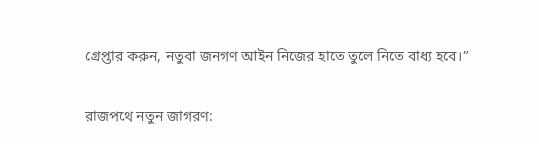গ্রেপ্তার করুন, নতুবা জনগণ আইন নিজের হাতে তুলে নিতে বাধ্য হবে।”

রাজপথে নতুন জাগরণ: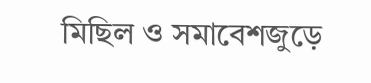মিছিল ও সমাবেশজুড়ে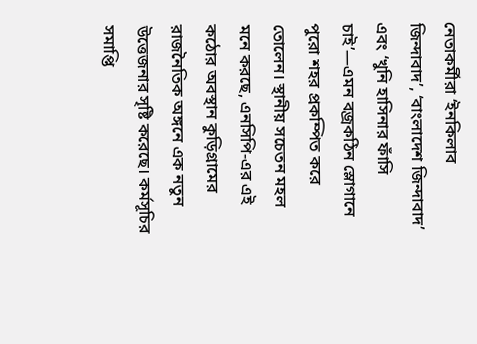নেতাকর্মীরা ‘ইনকিলাব জিন্দাবাদ’, ‘বাংলাদেশ জিন্দাবাদ’ এবং ‘খুনি হাসিনার ফাঁসি চাই’—এমন বজ্রকঠিন স্লোগানে পুরো শহর প্রকম্পিত করে তোলেন। স্থানীয় সচেতন মহল মনে করছে, এনসিপি-এর এই কঠোর অবস্থান কুড়িগ্রামের রাজনৈতিক অঙ্গনে এক নতুন উত্তেজনার সৃষ্টি করেছে। কর্মসূচির সমাপ্তি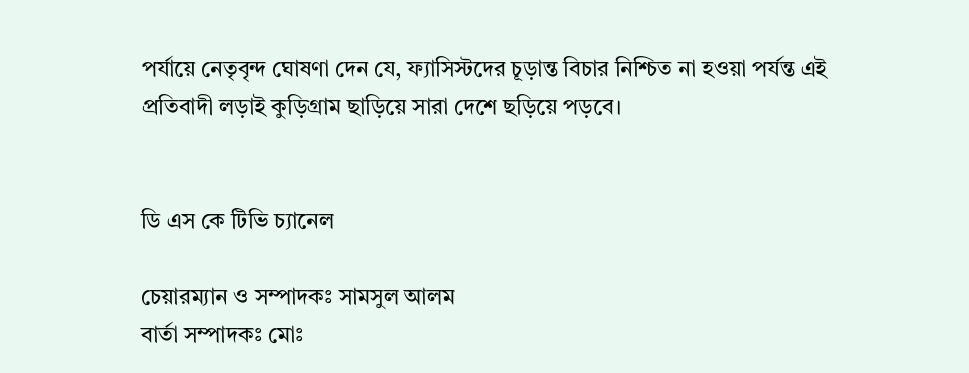পর্যায়ে নেতৃবৃন্দ ঘোষণা দেন যে, ফ্যাসিস্টদের চূড়ান্ত বিচার নিশ্চিত না হওয়া পর্যন্ত এই প্রতিবাদী লড়াই কুড়িগ্রাম ছাড়িয়ে সারা দেশে ছড়িয়ে পড়বে।


ডি এস কে টিভি চ্যানেল

চেয়ারম্যান ও সম্পাদকঃ সামসুল আলম
বার্তা সম্পাদকঃ মোঃ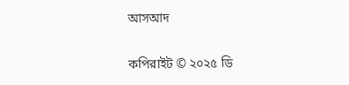আসআদ

কপিরাইট © ২০২৫ ডি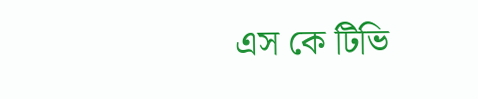এস কে টিভি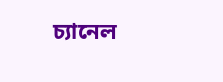চ্যানেল